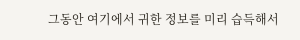그동안 여기에서 귀한 정보를 미리 습득해서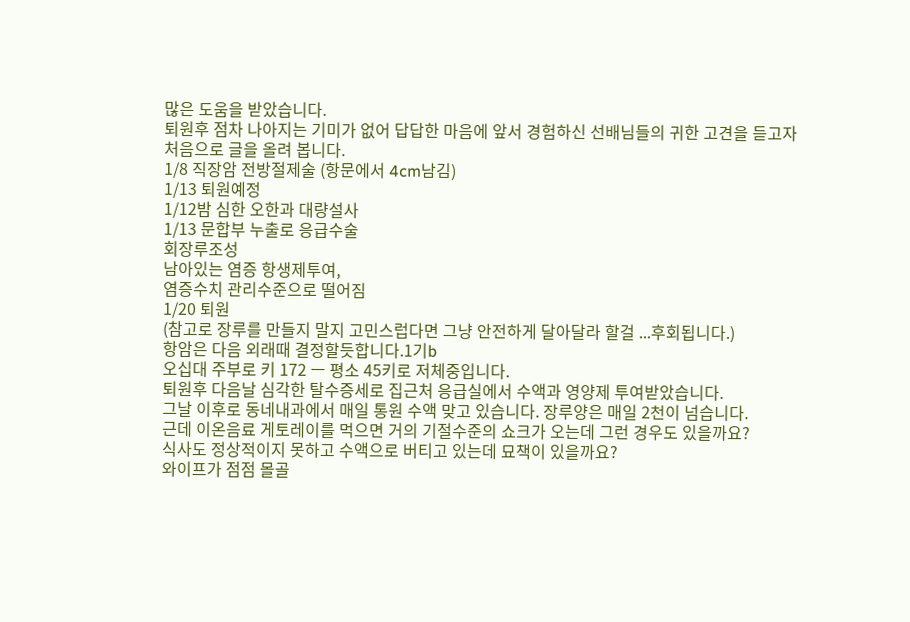많은 도움을 받았습니다.
퇴원후 점차 나아지는 기미가 없어 답답한 마음에 앞서 경험하신 선배님들의 귀한 고견을 듣고자 처음으로 글을 올려 봅니다.
1/8 직장암 전방절제술 (항문에서 4cm남김)
1/13 퇴원예정
1/12밤 심한 오한과 대량설사
1/13 문합부 누출로 응급수술
회장루조성
남아있는 염증 항생제투여,
염증수치 관리수준으로 떨어짐
1/20 퇴원
(참고로 장루를 만들지 말지 고민스럽다면 그냥 안전하게 달아달라 할걸 ...후회됩니다.)
항암은 다음 외래때 결정할듯합니다.1기b
오십대 주부로 키 172 ㅡ 평소 45키로 저체중입니다.
퇴원후 다음날 심각한 탈수증세로 집근처 응급실에서 수액과 영양제 투여받았습니다.
그날 이후로 동네내과에서 매일 통원 수액 맞고 있습니다. 장루양은 매일 2천이 넘습니다.
근데 이온음료 게토레이를 먹으면 거의 기절수준의 쇼크가 오는데 그런 경우도 있을까요?
식사도 정상적이지 못하고 수액으로 버티고 있는데 묘책이 있을까요?
와이프가 점점 몰골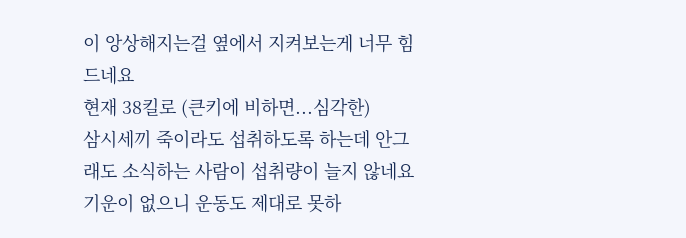이 앙상해지는걸 옆에서 지켜보는게 너무 힘드네요
현재 38킬로 (큰키에 비하면...심각한)
삼시세끼 죽이라도 섭취하도록 하는데 안그래도 소식하는 사람이 섭취량이 늘지 않네요
기운이 없으니 운동도 제대로 못하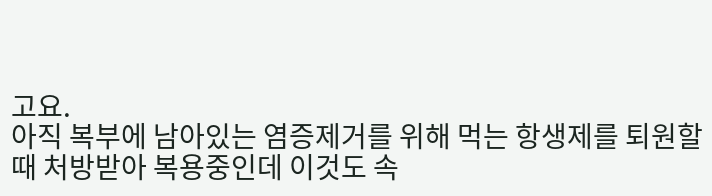고요.
아직 복부에 남아있는 염증제거를 위해 먹는 항생제를 퇴원할때 처방받아 복용중인데 이것도 속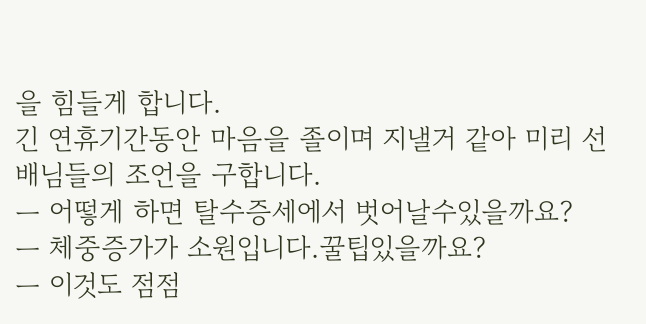을 힘들게 합니다.
긴 연휴기간동안 마음을 졸이며 지낼거 같아 미리 선배님들의 조언을 구합니다.
ㅡ 어떻게 하면 탈수증세에서 벗어날수있을까요?
ㅡ 체중증가가 소원입니다.꿀팁있을까요?
ㅡ 이것도 점점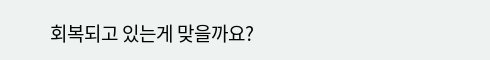회복되고 있는게 맞을까요?